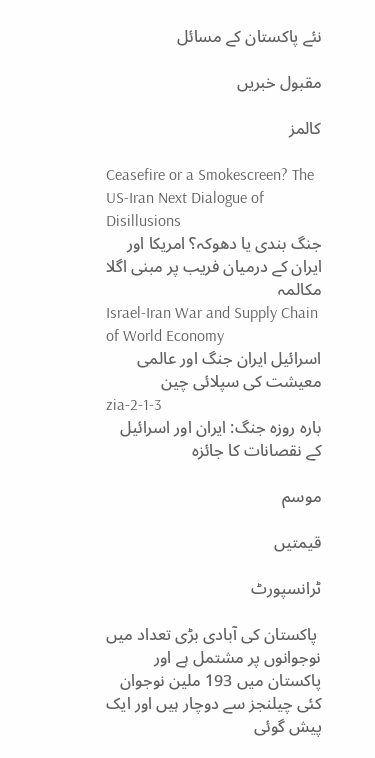نئے پاکستان کے مسائل

مقبول خبریں

کالمز

Ceasefire or a Smokescreen? The US-Iran Next Dialogue of Disillusions
جنگ بندی یا دھوکہ؟ امریکا اور ایران کے درمیان فریب پر مبنی اگلا مکالمہ
Israel-Iran War and Supply Chain of World Economy
اسرائیل ایران جنگ اور عالمی معیشت کی سپلائی چین
zia-2-1-3
بارہ روزہ جنگ: ایران اور اسرائیل کے نقصانات کا جائزہ

موسم

قیمتیں

ٹرانسپورٹ

 پاکستان کی آبادی بڑی تعداد میں نوجوانوں پر مشتمل ہے اور پاکستان میں 193 ملین نوجوان کئی چیلنجز سے دوچار ہیں اور ایک پیش گوئی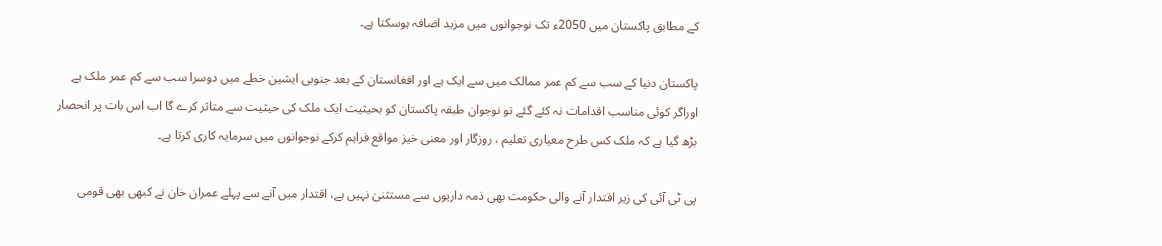کے مطابق پاکستان میں 2050ء تک نوجوانوں میں مزید اضافہ ہوسکتا ہے۔

پاکستان دنیا کے سب سے کم عمر ممالک میں سے ایک ہے اور افغانستان کے بعد جنوبی ایشین خطے میں دوسرا سب سے کم عمر ملک ہے اوراگر کوئی مناسب اقدامات نہ کئے گئے تو نوجوان طبقہ پاکستان کو بحیثیت ایک ملک کی حیثیت سے متاثر کرے گا اب اس بات پر انحصار بڑھ گیا ہے کہ ملک کس طرح معیاری تعلیم ، روزگار اور معنی خیز مواقع فراہم کرکے نوجوانوں میں سرمایہ کاری کرتا ہے۔

پی ٹی آئی کی زیر اقتدار آنے والی حکومت بھی ذمہ داریوں سے مستثنیٰ نہیں ہے، اقتدار میں آنے سے پہلے عمران خان نے کبھی بھی قومی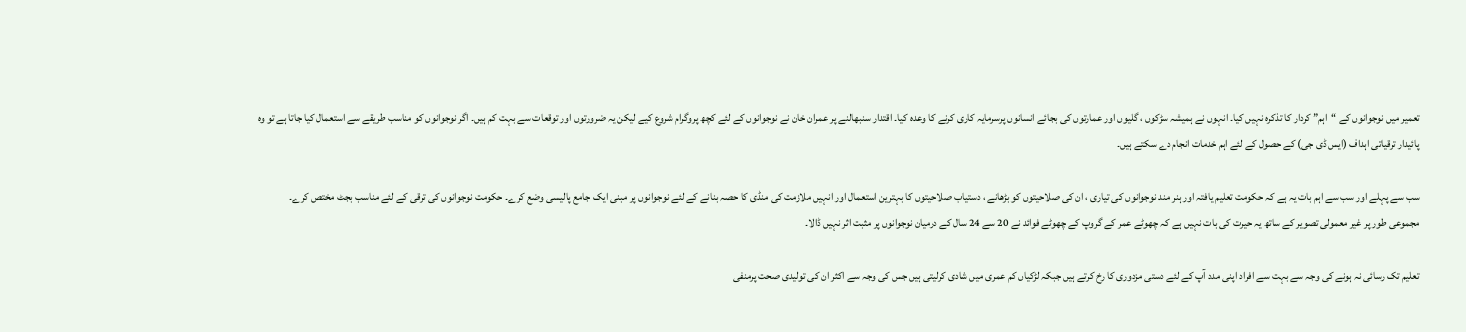تعمیر میں نوجوانوں کے “اہم” کردار کا تذکرہ نہیں کیا۔ انہوں نے ہمیشہ سڑکوں ، گلیوں اور عمارتوں کی بجائے انسانوں پرسرمایہ کاری کرنے کا وعدہ کیا۔ اقتدار سنبھالنے پر عمران خان نے نوجوانوں کے لئے کچھ پروگرام شروع کیے لیکن یہ ضرورتوں اور توقعات سے بہت کم ہیں۔ اگر نوجوانوں کو مناسب طریقے سے استعمال کیا جاتا ہے تو وہ پائیدار ترقیاتی اہداف (ایس ڈی جی) کے حصول کے لئے اہم خدمات انجام دے سکتے ہیں۔

سب سے پہلے اور سب سے اہم بات یہ ہے کہ حکومت تعلیم یافتہ اور ہنر مند نوجوانوں کی تیاری ، ان کی صلاحیتوں کو بڑھانے ، دستیاب صلاحیتوں کا بہترین استعمال اور انہیں ملازمت کی منڈی کا حصہ بنانے کے لئے نوجوانوں پر مبنی ایک جامع پالیسی وضع کرے۔ حکومت نوجوانوں کی ترقی کے لئے مناسب بجٹ مختص کرے۔ مجموعی طور پر غیر معمولی تصویر کے ساتھ یہ حیرت کی بات نہیں ہے کہ چھوٹے عمر کے گروپ کے چھوٹے فوائد نے 20 سے 24 سال کے درمیان نوجوانوں پر مثبت اثر نہیں ڈالا۔

تعلیم تک رسائی نہ ہونے کی وجہ سے بہت سے افراد اپنی مدد آپ کے لئے دستی مزدوری کا رخ کرتے ہیں جبکہ لڑکیاں کم عمری میں شادی کرلیتی ہیں جس کی وجہ سے اکثر ان کی تولیدی صحت پرمنفی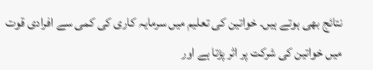نتائج بھی ہوتے ہیں۔ خواتین کی تعلیم میں سرمایہ کاری کی کمی سے افرادی قوت میں خواتین کی شرکت پر اثر پڑتا ہے اور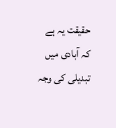حقیقت یہ ہے کہ آبادی میں تبدیلی کی وجہ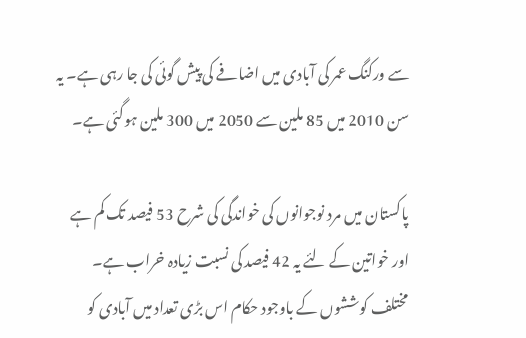سے ورکنگ عمر کی آبادی میں اضافے کی پیش گوئی کی جا رہی ہے۔ یہ سن 2010 میں 85 ملین سے 2050 میں 300 ملین ہوگئی ہے۔

پاکستان میں مرد نوجوانوں کی خواندگی کی شرح 53 فیصد تک کم ہے اور خواتین کے لئے یہ 42 فیصد کی نسبت زیادہ خراب ہے۔ مختلف کوششوں کے باوجود حکام اس بڑی تعداد میں آبادی کو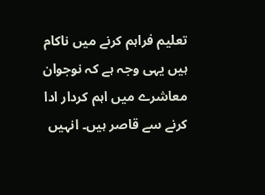تعلیم فراہم کرنے میں ناکام ہیں یہی وجہ ہے کہ نوجوان معاشرے میں اہم کردار ادا کرنے سے قاصر ہیں۔ انہیں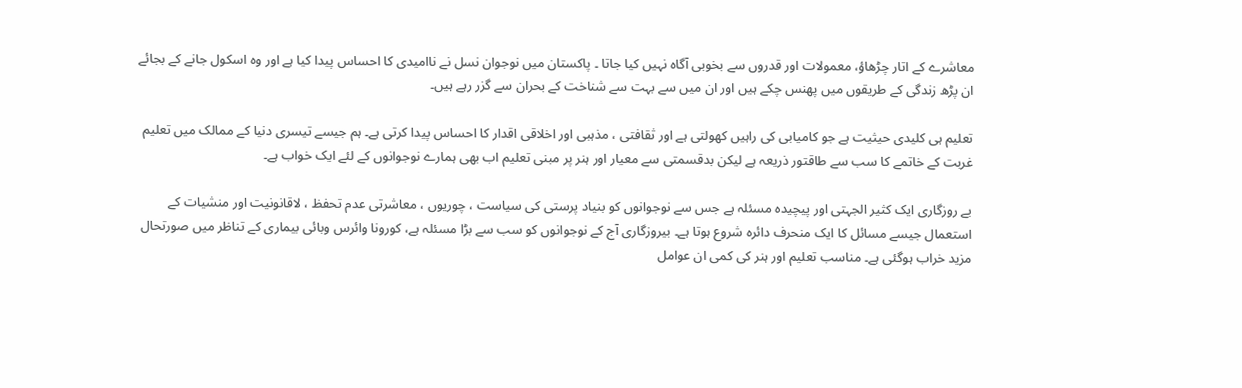معاشرے کے اتار چڑھاؤ، معمولات اور قدروں سے بخوبی آگاہ نہیں کیا جاتا ۔ پاکستان میں نوجوان نسل نے ناامیدی کا احساس پیدا کیا ہے اور وہ اسکول جانے کے بجائے ان پڑھ زندگی کے طریقوں میں پھنس چکے ہیں اور ان میں سے بہت سے شناخت کے بحران سے گزر رہے ہیں۔

تعلیم ہی کلیدی حیثیت ہے جو کامیابی کی راہیں کھولتی ہے اور ثقافتی ، مذہبی اور اخلاقی اقدار کا احساس پیدا کرتی ہے۔ ہم جیسے تیسری دنیا کے ممالک میں تعلیم غربت کے خاتمے کا سب سے طاقتور ذریعہ ہے لیکن بدقسمتی سے معیار اور ہنر پر مبنی تعلیم اب بھی ہمارے نوجوانوں کے لئے ایک خواب ہے۔

بے روزگاری ایک کثیر الجہتی اور پیچیدہ مسئلہ ہے جس سے نوجوانوں کو بنیاد پرستی کی سیاست ، چوریوں ، معاشرتی عدم تحفظ ، لاقانونیت اور منشیات کے استعمال جیسے مسائل کا ایک منحرف دائرہ شروع ہوتا ہے۔ بیروزگاری آج کے نوجوانوں کو سب سے بڑا مسئلہ ہے، کورونا وائرس وبائی بیماری کے تناظر میں صورتحال مزید خراب ہوگئی ہے۔ مناسب تعلیم اور ہنر کی کمی ان عوامل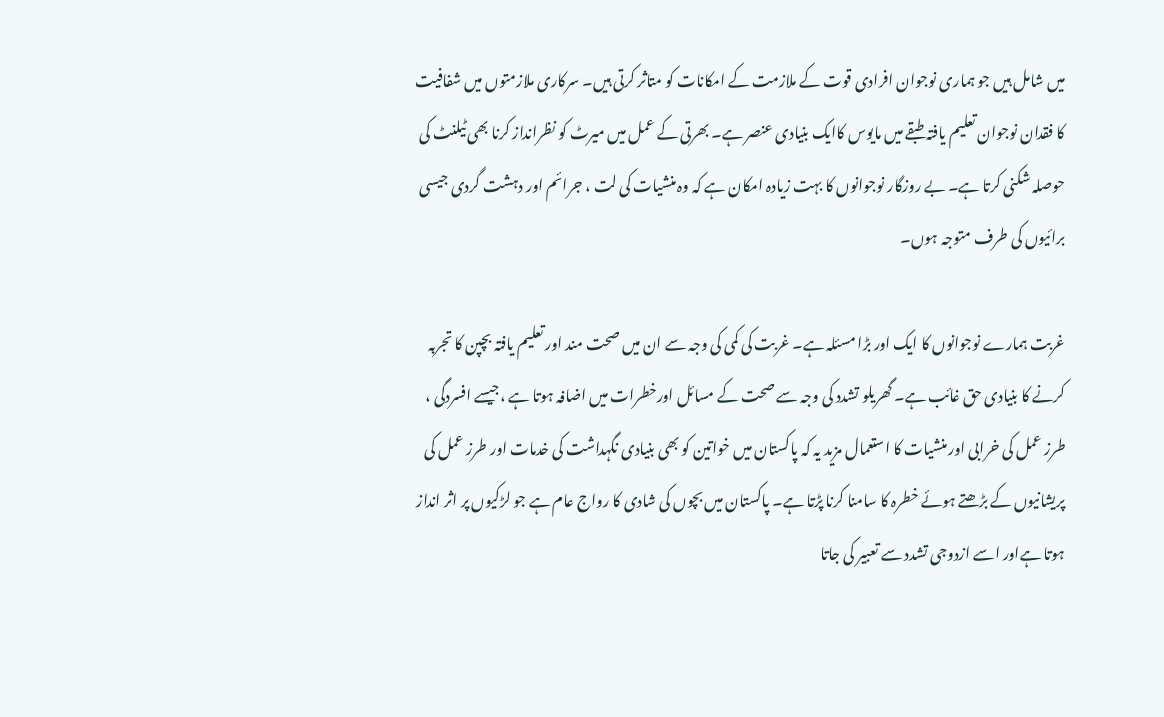میں شامل ہیں جو ہماری نوجوان افرادی قوت کے ملازمت کے امکانات کو متاثر کرتی ہیں۔ سرکاری ملازمتوں میں شفافیت کا فقدان نوجوان تعلیم یافتہ طبقے میں مایوس کاایک بنیادی عنصر ہے۔ بھرتی کے عمل میں میرٹ کو نظرانداز کرنا بھی ٹیلنٹ کی حوصلہ شکنی کرتا ہے۔ بے روزگار نوجوانوں کا بہت زیادہ امکان ہے کہ وہ منشیات کی لت ، جرائم اور دہشت گردی جیسی برائیوں کی طرف متوجہ ہوں۔

غربت ہمارے نوجوانوں کا ایک اور بڑا مسئلہ ہے۔ غربت کی کمی کی وجہ سے ان میں صحت مند اور تعلیم یافتہ بچپن کا تجربہ کرنے کا بنیادی حق غائب ہے۔ گھریلو تشدد کی وجہ سے صحت کے مسائل اورخطرات میں اضافہ ہوتا ہے ،جیسے افسردگی ، طرز عمل کی خرابی اور منشیات کا استعمال مزید یہ کہ پاکستان میں خواتین کو بھی بنیادی نگہداشت کی خدمات اور طرز عمل کی پریشانیوں کے بڑھتے ہوئے خطرہ کا سامنا کرنا پڑتا ہے۔ پاکستان میں بچوں کی شادی کا رواج عام ہے جو لڑکیوں پر اثر انداز ہوتا ہےاور اسے ازدوجی تشدد سے تعبیر کی جاتا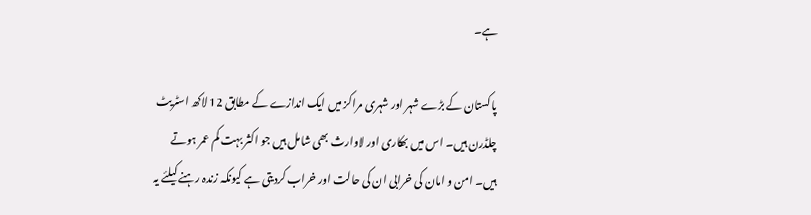ہے۔

پاکستان کے بڑے شہر اور شہری مراکز میں ایک اندازے کے مطابق 12 لاکھ اسٹریٹ چلڈرن ہیں۔ اس میں بھکاری اور لاوارث بھی شامل ہیں جو اکثر بہت کم عمر ہوتے ہیں۔ امن و امان کی خرابی ان کی حالت اور خراب کردیتی ہے کیونکہ زندہ رہنے کیلئے یہ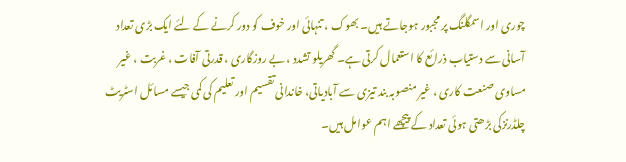چوری اور اسمگلنگ پر مجبور ہوجاتے ہیں۔ بھوک ، تنہائی اور خوف کو دور کرنے کے لئے ایک بڑی تعداد آسانی سے دستیاب ذرائع کا استعمال کرتی ہے۔ گھریلو تشدد ، بے روزگاری ، قدرتی آفات ، غربت ، غیر مساوی صنعت کاری ، غیر منصوبہ بند تیزی سے آبادیاتی، خاندانی تقسیم اور تعلیم کی کمی جیسے مسائل اسٹریٹ چلڈرنزکی بڑھتی ہوئی تعداد کے پیچھے اہم عوامل ہیں۔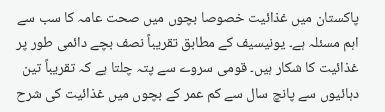پاکستان میں غذائیت خصوصا بچوں میں صحت عامہ کا سب سے اہم مسئلہ ہے۔ یونیسیف کے مطابق تقریباً نصف بچے دائمی طور پر غذائیت کا شکار ہیں۔ قومی سروے سے پتہ چلتا ہے کہ تقریباً تین دہائیوں سے پانچ سال سے کم عمر کے بچوں میں غذائیت کی شرح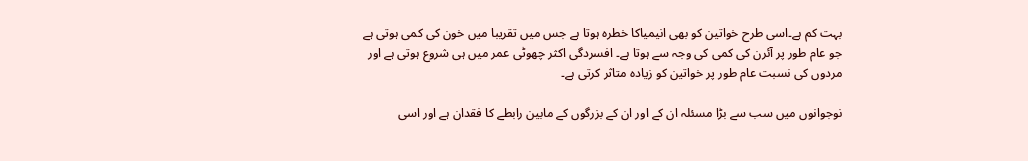بہت کم ہے۔اسی طرح خواتین کو بھی انیمیاکا خطرہ ہوتا ہے جس میں تقریبا میں خون کی کمی ہوتی ہے جو عام طور پر آئرن کی کمی کی وجہ سے ہوتا ہے۔ افسردگی اکثر چھوٹی عمر میں ہی شروع ہوتی ہے اور مردوں کی نسبت عام طور پر خواتین کو زیادہ متاثر کرتی ہے۔

نوجوانوں میں سب سے بڑا مسئلہ ان کے اور ان کے بزرگوں کے مابین رابطے کا فقدان ہے اور اسی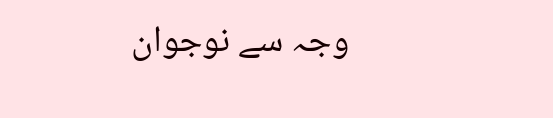وجہ سے نوجوان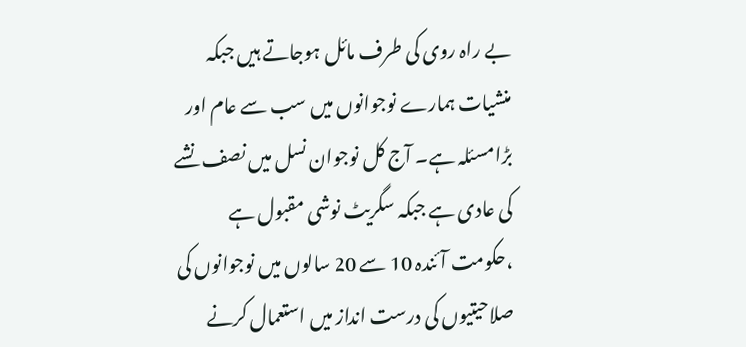بے راہ روی کی طرف مائل ہوجاتے ہیں جبکہ منشیات ہمارے نوجوانوں میں سب سے عام اور بڑامسئلہ ہے۔ آج کل نوجوان نسل میں نصف نشے کی عادی ہے جبکہ سگریٹ نوشی مقبول ہے ،حکومت آئندہ 10 سے 20 سالوں میں نوجوانوں کی صلاحیتیوں کی درست انداز میں استعمال کرنے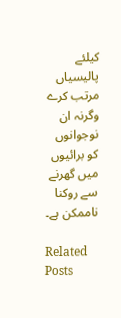کیلئے پالیسیاں مرتب کرے وگرنہ ان نوجوانوں کو برائیوں میں گھرنے سے روکنا ناممکن ہے۔

Related Posts